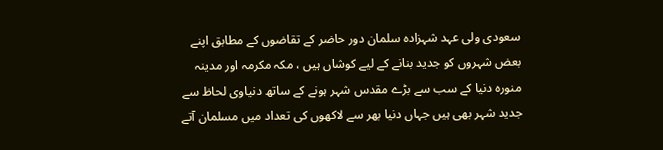سعودی ولی عہد شہزادہ سلمان دور حاضر کے تقاضوں کے مطابق اپنے بعض شہروں کو جدید بنانے کے لیے کوشاں ہیں ، مکہ مکرمہ اور مدینہ منورہ دنیا کے سب سے بڑے مقدس شہر ہونے کے ساتھ دنیاوی لحاظ سے جدید شہر بھی ہیں جہاں دنیا بھر سے لاکھوں کی تعداد میں مسلمان آتے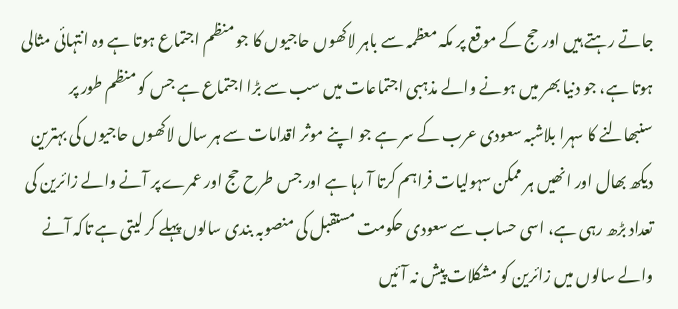جاتے رہتے ہیں اور حج کے موقع پر مکہ معظمہ سے باہر لاکھوں حاجیوں کا جو منظم اجتماع ہوتا ہے وہ انتہائی مثالی ہوتا ہے، جو دنیا بھر میں ہونے والے مذہبی اجتماعات میں سب سے بڑا اجتماع ہے جس کو منظم طور پر سنبھالنے کا سہرا بلاشبہ سعودی عرب کے سر ہے جو اپنے موثر اقدامات سے ہر سال لاکھوں حاجیوں کی بہترین دیکھ بھال اور انھیں ہر ممکن سہولیات فراہم کرتا آ رہا ہے اور جس طرح حج اور عمرے پر آنے والے زائرین کی تعداد بڑھ رہی ہے، اسی حساب سے سعودی حکومت مستقبل کی منصوبہ بندی سالوں پہلے کر لیتی ہے تاکہ آنے والے سالوں میں زائرین کو مشکلات پیش نہ آئیں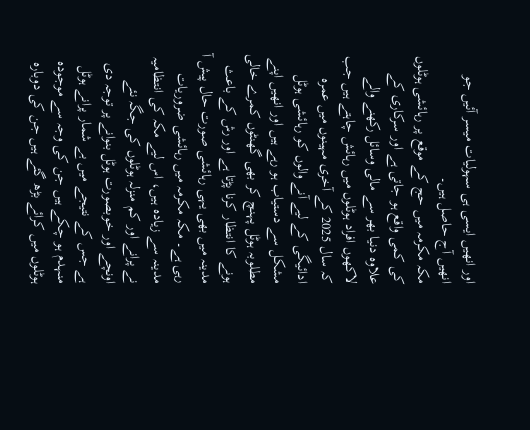اور انھیں ایسی ہی سہولیات میسر آئیں جو انھیں آج حاصل ہیں۔
مکہ مکرمہ میں حج کے موقع پر رہائشی ہوٹلوں کی کمی واقع ہو جاتی ہے اور سرکاری کے علاوہ دنیا بھر سے مالی وسائل رکھنے والے لاکھوں افراد ہوٹلوں میں رہائش چاہتے ہیں جب کہ سال 2025 کے آخری مہینوں میں عمرہ ادائیگی کے لیے آنے والوں کو رہائشی ہوٹل مشکل سے دستیاب ہو رہے ہیں اور انھیں اپنے مطلوبہ ہوٹل پہنچ کر بھی گھنٹوں کمرے خالی ہونے کا انتظار کرنا پڑتا ہے اور رش کے باعث مدینہ میں بھی یہی رہائشی صورت حال پیش آ رہی ہے۔ مکہ مکرمہ میں رہائشی ضروریات مدینہ سے زیادہ ہیں، اس لیے مکہ کی انتظامیہ نے پرانے اور کم منزلہ ہوٹلوں کی جگہ نئے اونچے اور خوبصورت ہوٹل بنوانے پر توجہ دی ہے جس کے نتیجے میں بے شمار پرانے ہوٹل منہدم ہو چکے ہیں جن کی وجہ سے موجودہ ہوٹلوں میں کرائے بڑھ گئے ہیں جن کی دوبارہ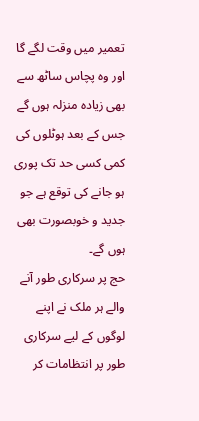تعمیر میں وقت لگے گا اور وہ پچاس ساٹھ سے بھی زیادہ منزلہ ہوں گے جس کے بعد ہوٹلوں کی کمی کسی حد تک پوری ہو جانے کی توقع ہے جو جدید و خوبصورت بھی ہوں گے۔
حج پر سرکاری طور آنے والے ہر ملک نے اپنے لوگوں کے لیے سرکاری طور پر انتظامات کر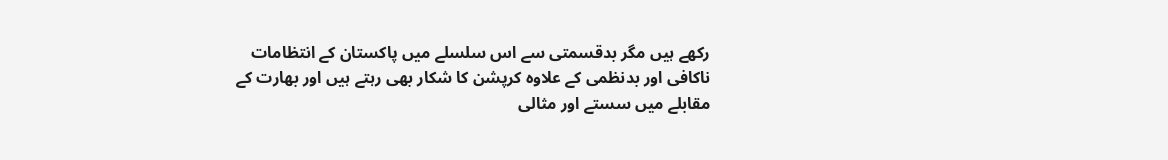رکھے ہیں مگر بدقسمتی سے اس سلسلے میں پاکستان کے انتظامات ناکافی اور بدنظمی کے علاوہ کرپشن کا شکار بھی رہتے ہیں اور بھارت کے مقابلے میں سستے اور مثالی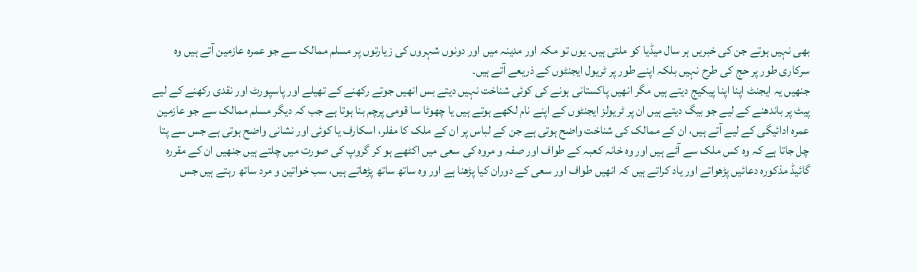بھی نہیں ہوتے جن کی خبریں ہر سال میڈیا کو ملتی ہیں۔ یوں تو مکہ اور مدینہ میں اور دونوں شہروں کی زیارتوں پر مسلم ممالک سے جو عمرہ عازمین آتے ہیں وہ سرکاری طور پر حج کی طرح نہیں بلکہ اپنے طور پر ٹریول ایجنٹوں کے ذریعے آتے ہیں۔
جنھیں یہ ایجنٹ اپنا اپنا پیکیج دیتے ہیں مگر انھیں پاکستانی ہونے کی کوئی شناخت نہیں دیتے بس انھیں جوتے رکھنے کے تھیلے اور پاسپورٹ اور نقدی رکھنے کے لیے پیٹ پر باندھنے کے لیے جو بیگ دیتے ہیں ان پر ٹریولز ایجنٹوں کے اپنے نام لکھے ہوتے ہیں یا چھوٹا سا قومی پرچم بنا ہوتا ہے جب کہ دیگر مسلم ممالک سے جو عازمین عمرہ ادائیگی کے لیے آتے ہیں، ان کے ممالک کی شناخت واضح ہوتی ہے جن کے لباس پر ان کے ملک کا مفلر، اسکارف یا کوئی اور نشانی واضح ہوتی ہے جس سے پتا چل جاتا ہے کہ وہ کس ملک سے آئے ہیں اور وہ خانہ کعبہ کے طواف اور صفہ و مروہ کی سعی میں اکٹھے ہو کر گروپ کی صورت میں چلتے ہیں جنھیں ان کے مقررہ گائیڈ مذکورہ دعائیں پڑھواتے اور یاد کراتے ہیں کہ انھیں طواف اور سعی کے دوران کیا پڑھنا ہے اور وہ ساتھ ساتھ پڑھاتے ہیں، سب خواتین و مرد ساتھ رہتے ہیں جس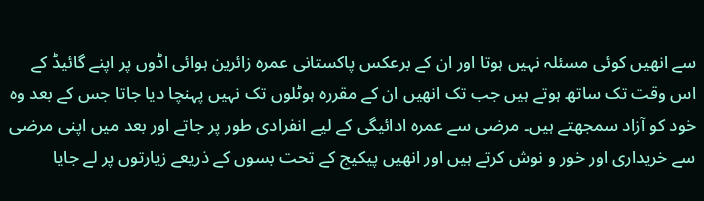سے انھیں کوئی مسئلہ نہیں ہوتا اور ان کے برعکس پاکستانی عمرہ زائرین ہوائی اڈوں پر اپنے گائیڈ کے اس وقت تک ساتھ ہوتے ہیں جب تک انھیں ان کے مقررہ ہوٹلوں تک نہیں پہنچا دیا جاتا جس کے بعد وہ خود کو آزاد سمجھتے ہیں۔ مرضی سے عمرہ ادائیگی کے لیے انفرادی طور پر جاتے اور بعد میں اپنی مرضی سے خریداری اور خور و نوش کرتے ہیں اور انھیں پیکیج کے تحت بسوں کے ذریعے زیارتوں پر لے جایا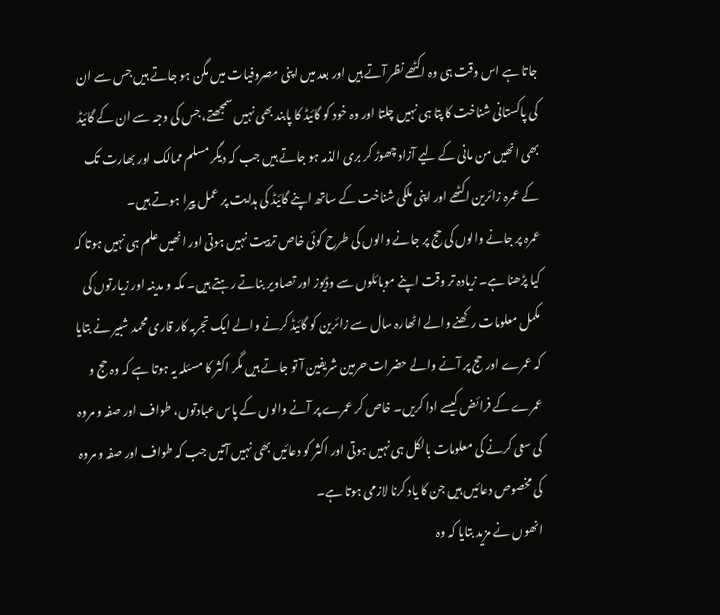جاتا ہے اس وقت ہی وہ اکٹھے نظر آتے ہیں اور بعد میں اپنی مصروفیات میں مگن ہو جاتے ہیں جس سے ان کی پاکستانی شناخت کا پتا ہی نہیں چلتا اور وہ خود کو گائیڈ کا پابند بھی نہیں سمجھتے، جس کی وجہ سے ان کے گائیڈ بھی انھیں من مانی کے لیے آزاد چھوڑ کر بری الذمہ ہو جاتے ہیں جب کہ دیگر مسلم ممالک اور بھارت تک کے عمرہ زائرین اکٹھے اور اپنی ملکی شناخت کے ساتھ اپنے گائیڈ کی ہدایت پر عمل پیرا ہوتے ہیں۔
عمرہ پر جانے والوں کی حج پر جانے والوں کی طرح کوئی خاص تربیت نہیں ہوتی اور انھیں علم ہی نہیں ہوتا کہ کیا پڑھنا ہے۔ زیادہ تر وقت اپنے موبائلوں سے وڈیوز اور تصاویر بناتے رہتے ہیں۔ مکہ و مدینہ اور زیارتوں کی مکمل معلومات رکھنے والے اٹھارہ سال سے زائرین کو گائیڈ کرنے والے ایک تجربہ کار قاری محمد شبیر نے بتایا کہ عمرے اور حج پر آنے والے حضرات حرمین شریفین آ تو جاتے ہیں مگر اکثر کا مسئلہ یہ ہوتا ہے کہ وہ حج و عمرے کے فرائض کیسے ادا کریں۔ خاص کر عمرے پر آنے والوں کے پاس عبادتوں، طواف اور صفہ و مروہ کی سعی کرنے کی معلومات بالکل ہی نہیں ہوتی اور اکثر کو دعائیں بھی نہیں آتیں جب کہ طواف اور صفہ و مروہ کی مخصوص دعائیں ہیں جن کا یاد کرنا لازمی ہوتا ہے۔
انھوں نے مزید بتایا کہ وہ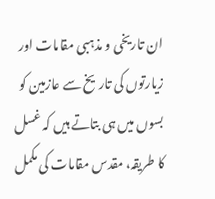ان تاریخی و مذہبی مقامات اور زیارتوں کی تاریخ سے عازمین کو بسوں میں ہی بتاتے ہیں کہ غسل کا طریقہ، مقدس مقامات کی مکمل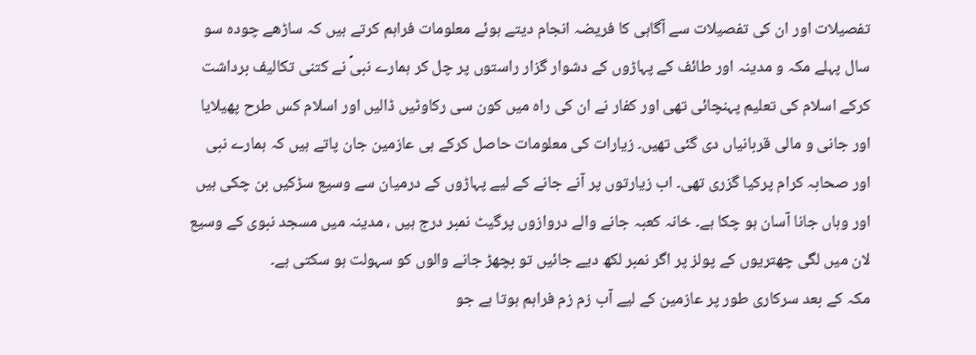تفصیلات اور ان کی تفصیلات سے آگاہی کا فریضہ انجام دیتے ہوئے معلومات فراہم کرتے ہیں کہ ساڑھے چودہ سو سال پہلے مکہ و مدینہ اور طائف کے پہاڑوں کے دشوار گزار راستوں پر چل کر ہمارے نبیؐ نے کتنی تکالیف برداشت کرکے اسلام کی تعلیم پہنچائی تھی اور کفار نے ان کی راہ میں کون سی رکاوٹیں ڈالیں اور اسلام کس طرح پھیلایا اور جانی و مالی قربانیاں دی گئی تھیں۔ زیارات کی معلومات حاصل کرکے ہی عازمین جان پاتے ہیں کہ ہمارے نبی اور صحابہ کرام پرکیا گزری تھی۔ اب زیارتوں پر آنے جانے کے لیے پہاڑوں کے درمیان سے وسیع سڑکیں بن چکی ہیں اور وہاں جانا آسان ہو چکا ہے۔ خانہ کعبہ جانے والے دروازوں پرگیٹ نمبر درج ہیں ، مدینہ میں مسجد نبوی کے وسیع لان میں لگی چھتریوں کے پولز پر اگر نمبر لکھ دیے جائیں تو بچھڑ جانے والوں کو سہولت ہو سکتی ہے۔
مکہ کے بعد سرکاری طور پر عازمین کے لیے آب زم زم فراہم ہوتا ہے جو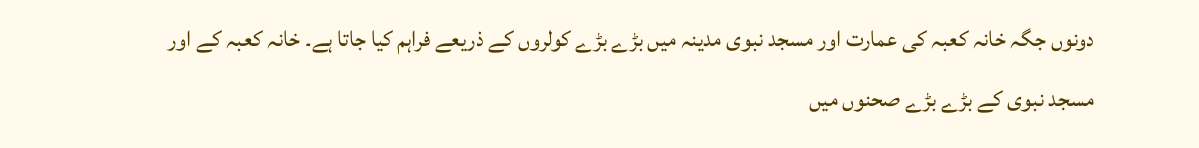دونوں جگہ خانہ کعبہ کی عمارت اور مسجد نبوی مدینہ میں بڑے بڑے کولروں کے ذریعے فراہم کیا جاتا ہے۔ خانہ کعبہ کے اور مسجد نبوی کے بڑے بڑے صحنوں میں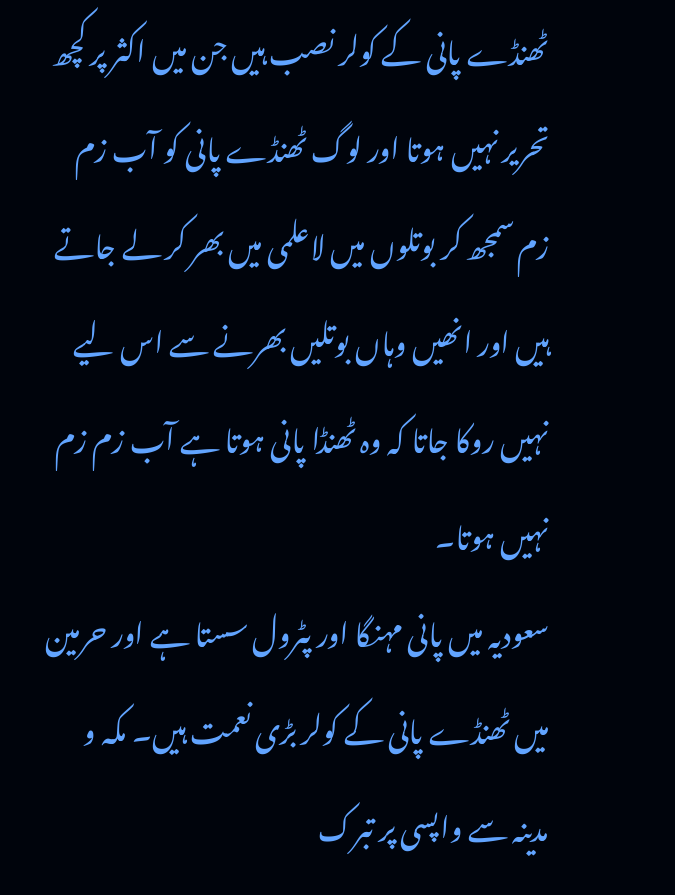ٹھنڈے پانی کے کولر نصب ہیں جن میں اکثر پر کچھ تحریر نہیں ہوتا اور لوگ ٹھنڈے پانی کو آب زم زم سمجھ کر بوتلوں میں لاعلمی میں بھر کر لے جاتے ہیں اور انھیں وہاں بوتلیں بھرنے سے اس لیے نہیں روکا جاتا کہ وہ ٹھنڈا پانی ہوتا ہے آب زم زم نہیں ہوتا۔
سعودیہ میں پانی مہنگا اور پٹرول سستا ہے اور حرمین میں ٹھنڈے پانی کے کولر بڑی نعمت ہیں۔ مکہ و مدینہ سے واپسی پر تبرک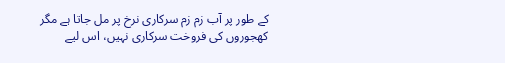کے طور پر آب زم زم سرکاری نرخ پر مل جاتا ہے مگر کھجوروں کی فروخت سرکاری نہیں، اس لیے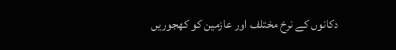دکانوں کے نرخ مختلف اور عازمین کو کھجوریں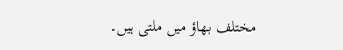مختلف بھاؤ میں ملتی ہیں۔